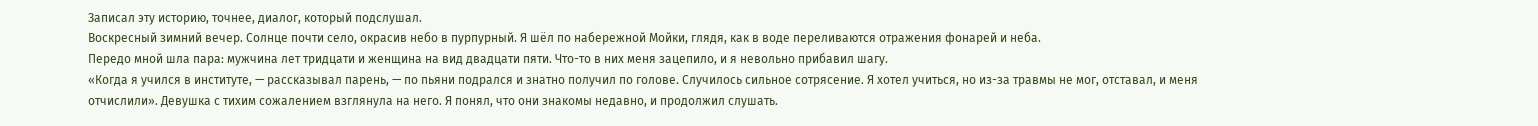Записал эту историю, точнее, диалог, который подслушал.
Воскресный зимний вечер. Солнце почти село, окрасив небо в пурпурный. Я шёл по набережной Мойки, глядя, как в воде переливаются отражения фонарей и неба.
Передо мной шла пара: мужчина лет тридцати и женщина на вид двадцати пяти. Что-то в них меня зацепило, и я невольно прибавил шагу.
«Когда я учился в институте, — рассказывал парень, — по пьяни подрался и знатно получил по голове. Случилось сильное сотрясение. Я хотел учиться, но из-за травмы не мог, отставал, и меня отчислили». Девушка с тихим сожалением взглянула на него. Я понял, что они знакомы недавно, и продолжил слушать.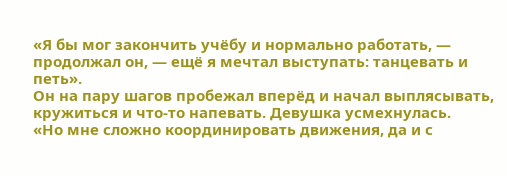«Я бы мог закончить учёбу и нормально работать, — продолжал он, — ещё я мечтал выступать: танцевать и петь».
Он на пару шагов пробежал вперёд и начал выплясывать, кружиться и что-то напевать. Девушка усмехнулась.
«Но мне сложно координировать движения, да и с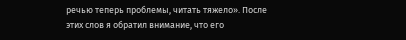речью теперь проблемы, читать тяжело». После этих слов я обратил внимание, что его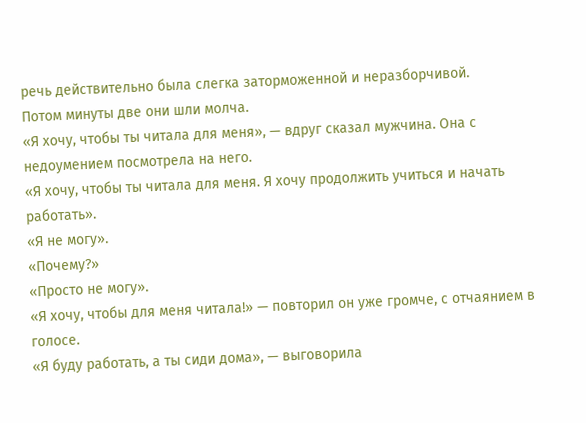речь действительно была слегка заторможенной и неразборчивой.
Потом минуты две они шли молча.
«Я хочу, чтобы ты читала для меня», — вдруг сказал мужчина. Она с недоумением посмотрела на него.
«Я хочу, чтобы ты читала для меня. Я хочу продолжить учиться и начать работать».
«Я не могу».
«Почему?»
«Просто не могу».
«Я хочу, чтобы для меня читала!» — повторил он уже громче, с отчаянием в голосе.
«Я буду работать, а ты сиди дома», — выговорила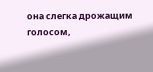она слегка дрожащим голосом,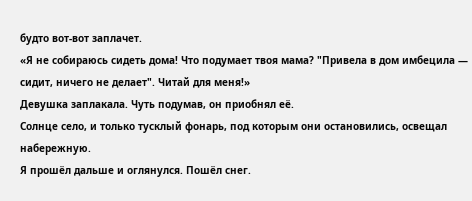будто вот-вот заплачет.
«Я не собираюсь сидеть дома! Что подумает твоя мама? "Привела в дом имбецила — сидит, ничего не делает". Читай для меня!»
Девушка заплакала. Чуть подумав, он приобнял её.
Солнце село, и только тусклый фонарь, под которым они остановились, освещал набережную.
Я прошёл дальше и оглянулся. Пошёл снег.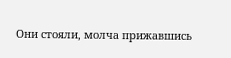Они стояли, молча прижавшись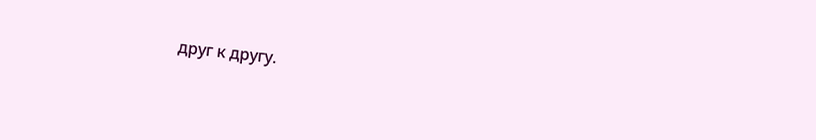друг к другу.